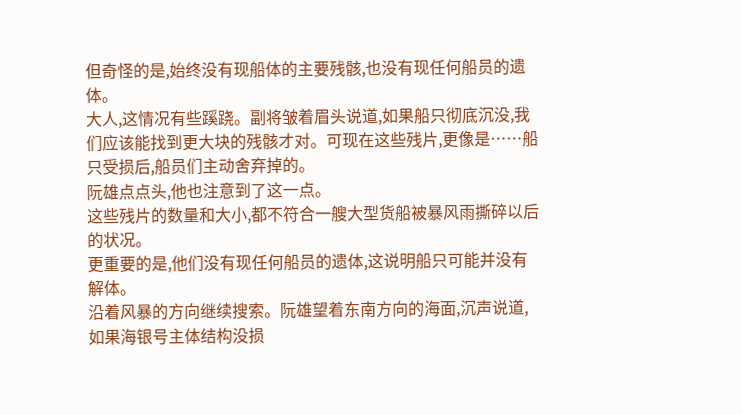但奇怪的是,始终没有现船体的主要残骸,也没有现任何船员的遗体。
大人,这情况有些蹊跷。副将皱着眉头说道,如果船只彻底沉没,我们应该能找到更大块的残骸才对。可现在这些残片,更像是……船只受损后,船员们主动舍弃掉的。
阮雄点点头,他也注意到了这一点。
这些残片的数量和大小,都不符合一艘大型货船被暴风雨撕碎以后的状况。
更重要的是,他们没有现任何船员的遗体,这说明船只可能并没有解体。
沿着风暴的方向继续搜索。阮雄望着东南方向的海面,沉声说道,如果海银号主体结构没损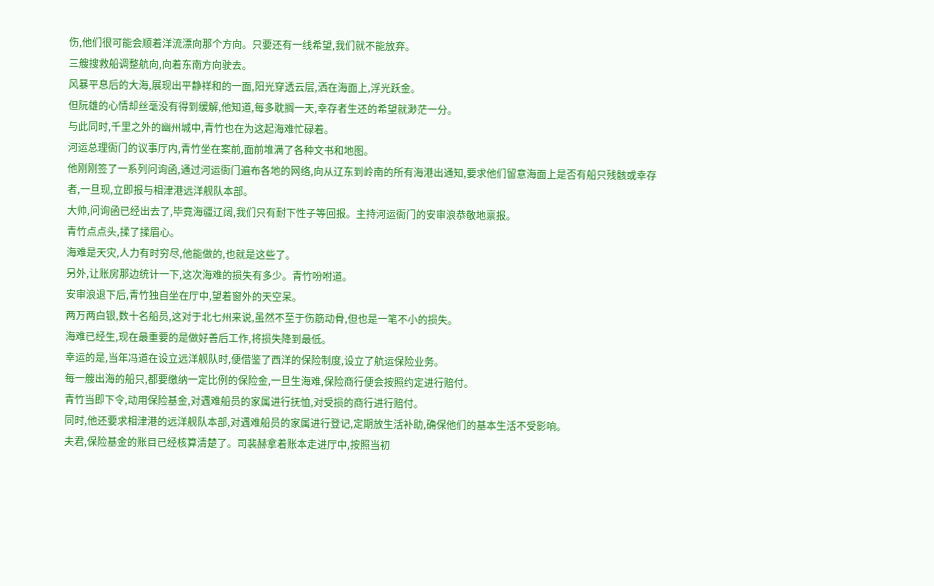伤,他们很可能会顺着洋流漂向那个方向。只要还有一线希望,我们就不能放弃。
三艘搜救船调整航向,向着东南方向驶去。
风暴平息后的大海,展现出平静祥和的一面,阳光穿透云层,洒在海面上,浮光跃金。
但阮雄的心情却丝毫没有得到缓解,他知道,每多耽搁一天,幸存者生还的希望就渺茫一分。
与此同时,千里之外的幽州城中,青竹也在为这起海难忙碌着。
河运总理衙门的议事厅内,青竹坐在案前,面前堆满了各种文书和地图。
他刚刚签了一系列问询函,通过河运衙门遍布各地的网络,向从辽东到岭南的所有海港出通知,要求他们留意海面上是否有船只残骸或幸存者,一旦现,立即报与相津港远洋舰队本部。
大帅,问询函已经出去了,毕竟海疆辽阔,我们只有耐下性子等回报。主持河运衙门的安审浪恭敬地禀报。
青竹点点头,揉了揉眉心。
海难是天灾,人力有时穷尽,他能做的,也就是这些了。
另外,让账房那边统计一下,这次海难的损失有多少。青竹吩咐道。
安审浪退下后,青竹独自坐在厅中,望着窗外的天空呆。
两万两白银,数十名船员,这对于北七州来说,虽然不至于伤筋动骨,但也是一笔不小的损失。
海难已经生,现在最重要的是做好善后工作,将损失降到最低。
幸运的是,当年冯道在设立远洋舰队时,便借鉴了西洋的保险制度,设立了航运保险业务。
每一艘出海的船只,都要缴纳一定比例的保险金,一旦生海难,保险商行便会按照约定进行赔付。
青竹当即下令,动用保险基金,对遇难船员的家属进行抚恤,对受损的商行进行赔付。
同时,他还要求相津港的远洋舰队本部,对遇难船员的家属进行登记,定期放生活补助,确保他们的基本生活不受影响。
夫君,保险基金的账目已经核算清楚了。司裴赫拿着账本走进厅中,按照当初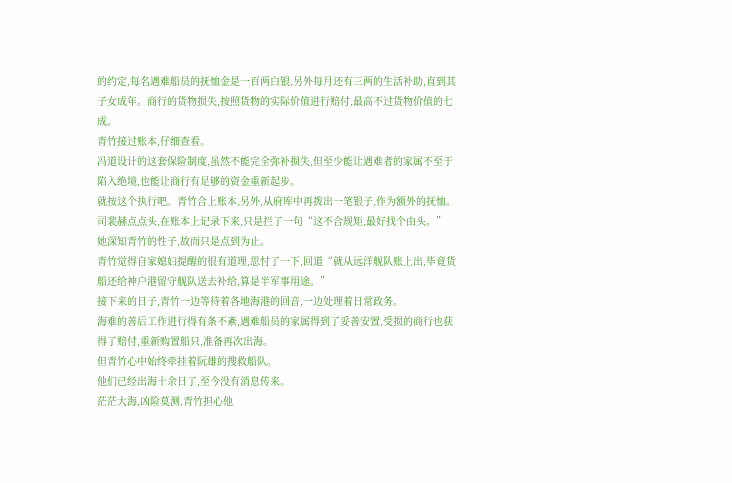的约定,每名遇难船员的抚恤金是一百两白银,另外每月还有三两的生活补助,直到其子女成年。商行的货物损失,按照货物的实际价值进行赔付,最高不过货物价值的七成。
青竹接过账本,仔细查看。
冯道设计的这套保险制度,虽然不能完全弥补损失,但至少能让遇难者的家属不至于陷入绝境,也能让商行有足够的资金重新起步。
就按这个执行吧。青竹合上账本,另外,从府库中再拨出一笔银子,作为额外的抚恤。
司裴赫点点头,在账本上记录下来,只是拦了一句“这不合规矩,最好找个由头。”
她深知青竹的性子,故而只是点到为止。
青竹觉得自家媳妇提醒的很有道理,思忖了一下,回道“就从远洋舰队账上出,毕竟货船还给神户港留守舰队送去补给,算是半军事用途。”
接下来的日子,青竹一边等待着各地海港的回音,一边处理着日常政务。
海难的善后工作进行得有条不紊,遇难船员的家属得到了妥善安置,受损的商行也获得了赔付,重新购置船只,准备再次出海。
但青竹心中始终牵挂着阮雄的搜救船队。
他们已经出海十余日了,至今没有消息传来。
茫茫大海,凶险莫测,青竹担心他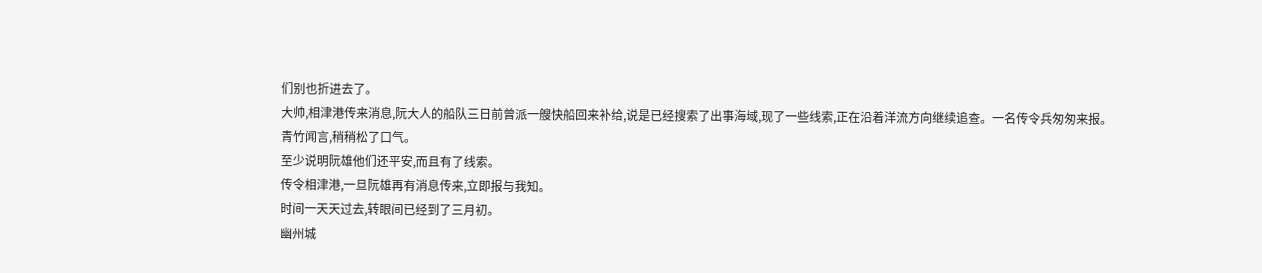们别也折进去了。
大帅,相津港传来消息,阮大人的船队三日前曾派一艘快船回来补给,说是已经搜索了出事海域,现了一些线索,正在沿着洋流方向继续追查。一名传令兵匆匆来报。
青竹闻言,稍稍松了口气。
至少说明阮雄他们还平安,而且有了线索。
传令相津港,一旦阮雄再有消息传来,立即报与我知。
时间一天天过去,转眼间已经到了三月初。
幽州城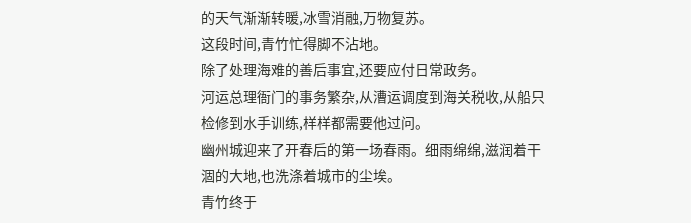的天气渐渐转暖,冰雪消融,万物复苏。
这段时间,青竹忙得脚不沾地。
除了处理海难的善后事宜,还要应付日常政务。
河运总理衙门的事务繁杂,从漕运调度到海关税收,从船只检修到水手训练,样样都需要他过问。
幽州城迎来了开春后的第一场春雨。细雨绵绵,滋润着干涸的大地,也洗涤着城市的尘埃。
青竹终于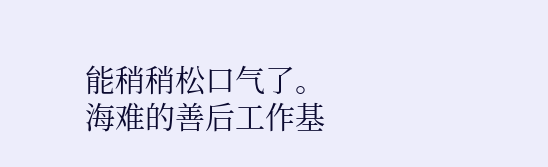能稍稍松口气了。
海难的善后工作基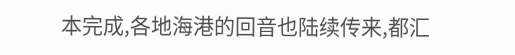本完成,各地海港的回音也陆续传来,都汇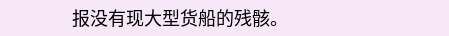报没有现大型货船的残骸。